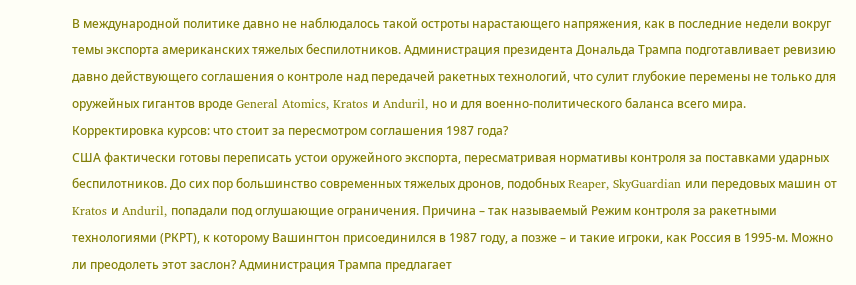В международной политике давно не наблюдалось такой остроты нарастающего напряжения, как в последние недели вокруг темы экспорта американских тяжелых беспилотников. Администрация президента Дональда Трампа подготавливает ревизию давно действующего соглашения о контроле над передачей ракетных технологий, что сулит глубокие перемены не только для оружейных гигантов вроде General Atomics, Kratos и Anduril, но и для военно-политического баланса всего мира.
Корректировка курсов: что стоит за пересмотром соглашения 1987 года?
США фактически готовы переписать устои оружейного экспорта, пересматривая нормативы контроля за поставками ударных беспилотников. До сих пор большинство современных тяжелых дронов, подобных Reaper, SkyGuardian или передовых машин от Kratos и Anduril, попадали под оглушающие ограничения. Причина – так называемый Режим контроля за ракетными технологиями (РКРТ), к которому Вашингтон присоединился в 1987 году, а позже – и такие игроки, как Россия в 1995-м. Можно ли преодолеть этот заслон? Администрация Трампа предлагает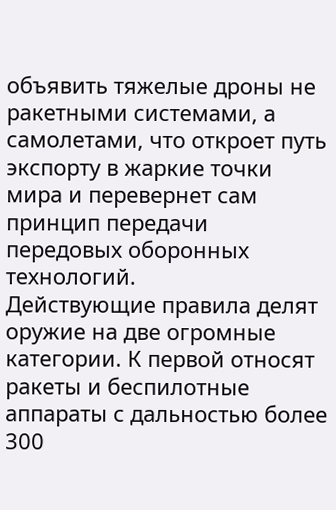объявить тяжелые дроны не ракетными системами, а самолетами, что откроет путь экспорту в жаркие точки мира и перевернет сам принцип передачи передовых оборонных технологий.
Действующие правила делят оружие на две огромные категории. К первой относят ракеты и беспилотные аппараты с дальностью более 300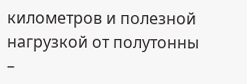километров и полезной нагрузкой от полутонны –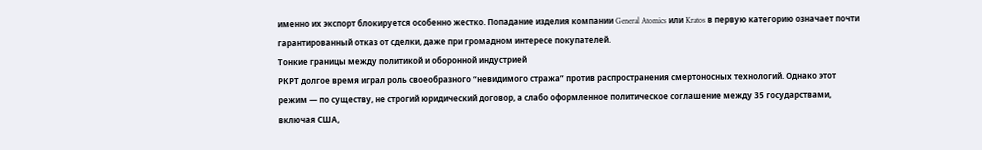именно их экспорт блокируется особенно жестко. Попадание изделия компании General Atomics или Kratos в первую категорию означает почти гарантированный отказ от сделки, даже при громадном интересе покупателей.
Тонкие границы между политикой и оборонной индустрией
РКРТ долгое время играл роль своеобразного “невидимого стража” против распространения смертоносных технологий. Однако этот режим — по существу, не строгий юридический договор, а слабо оформленное политическое соглашение между 35 государствами, включая США,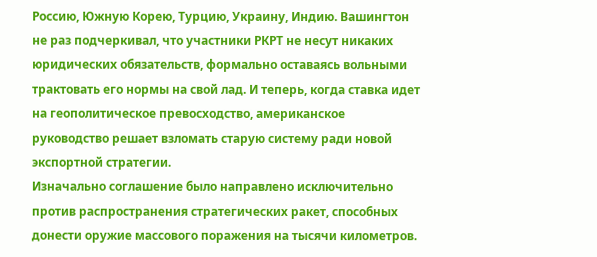Россию, Южную Корею, Турцию, Украину, Индию. Вашингтон не раз подчеркивал, что участники РКРТ не несут никаких юридических обязательств, формально оставаясь вольными трактовать его нормы на свой лад. И теперь, когда ставка идет на геополитическое превосходство, американское руководство решает взломать старую систему ради новой экспортной стратегии.
Изначально соглашение было направлено исключительно против распространения стратегических ракет, способных донести оружие массового поражения на тысячи километров.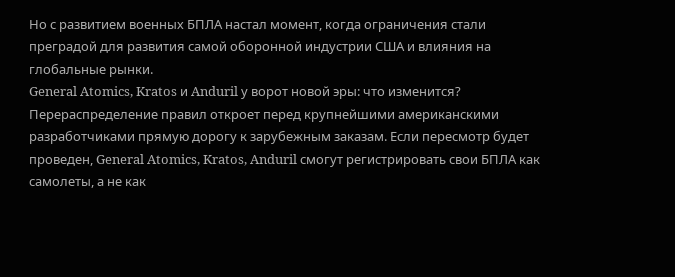Но с развитием военных БПЛА настал момент, когда ограничения стали преградой для развития самой оборонной индустрии США и влияния на глобальные рынки.
General Atomics, Kratos и Anduril у ворот новой эры: что изменится?
Перераспределение правил откроет перед крупнейшими американскими разработчиками прямую дорогу к зарубежным заказам. Если пересмотр будет проведен, General Atomics, Kratos, Anduril смогут регистрировать свои БПЛА как самолеты, а не как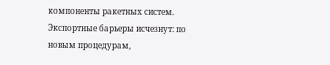компоненты ракетных систем. Экспортные барьеры исчезнут: по новым процедурам,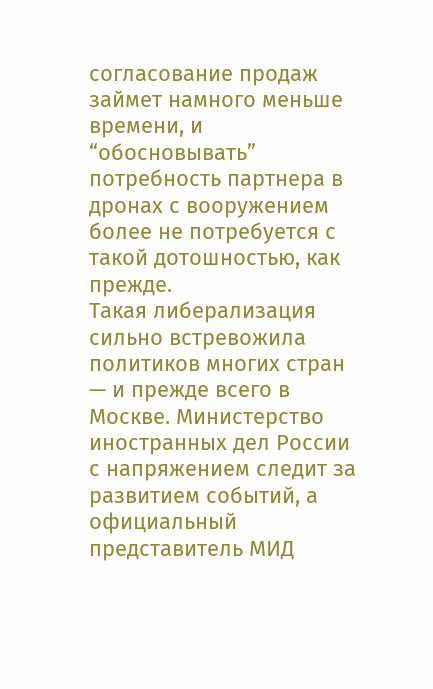согласование продаж займет намного меньше времени, и “обосновывать” потребность партнера в дронах с вооружением более не потребуется с такой дотошностью, как прежде.
Такая либерализация сильно встревожила политиков многих стран — и прежде всего в Москве. Министерство иностранных дел России с напряжением следит за развитием событий, а официальный представитель МИД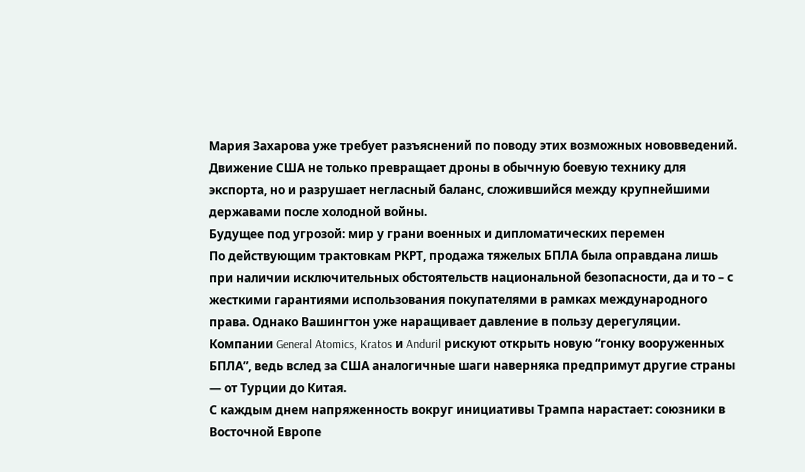Мария Захарова уже требует разъяснений по поводу этих возможных нововведений. Движение США не только превращает дроны в обычную боевую технику для экспорта, но и разрушает негласный баланс, сложившийся между крупнейшими державами после холодной войны.
Будущее под угрозой: мир у грани военных и дипломатических перемен
По действующим трактовкам РКРТ, продажа тяжелых БПЛА была оправдана лишь при наличии исключительных обстоятельств национальной безопасности, да и то – с жесткими гарантиями использования покупателями в рамках международного права. Однако Вашингтон уже наращивает давление в пользу дерегуляции. Компании General Atomics, Kratos и Anduril рискуют открыть новую “гонку вооруженных БПЛА”, ведь вслед за США аналогичные шаги наверняка предпримут другие страны — от Турции до Китая.
С каждым днем напряженность вокруг инициативы Трампа нарастает: союзники в Восточной Европе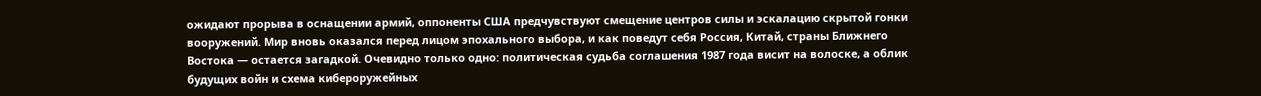ожидают прорыва в оснащении армий, оппоненты США предчувствуют смещение центров силы и эскалацию скрытой гонки вооружений. Мир вновь оказался перед лицом эпохального выбора, и как поведут себя Россия, Китай, страны Ближнего Востока — остается загадкой. Очевидно только одно: политическая судьба соглашения 1987 года висит на волоске, а облик будущих войн и схема кибероружейных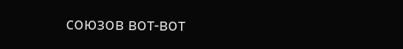союзов вот-вот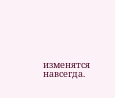изменятся навсегда.